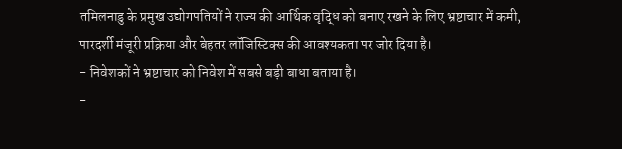तमिलनाडु के प्रमुख उद्योगपतियों ने राज्य की आर्थिक वृद्धि को बनाए रखने के लिए भ्रष्टाचार में कमी, पारदर्शी मंजूरी प्रक्रिया और बेहतर लॉजिस्टिक्स की आवश्यकता पर जोर दिया है।
- निवेशकों ने भ्रष्टाचार को निवेश में सबसे बड़ी बाधा बताया है।
-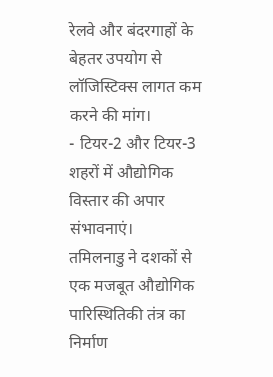रेलवे और बंदरगाहों के बेहतर उपयोग से लॉजिस्टिक्स लागत कम करने की मांग।
- टियर-2 और टियर-3 शहरों में औद्योगिक विस्तार की अपार संभावनाएं।
तमिलनाडु ने दशकों से एक मजबूत औद्योगिक पारिस्थितिकी तंत्र का निर्माण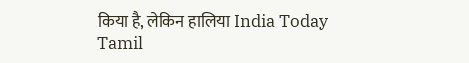किया है, लेकिन हालिया India Today Tamil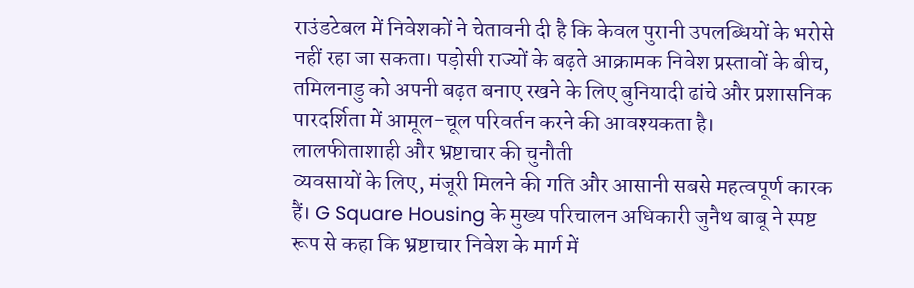राउंडटेबल में निवेशकों ने चेतावनी दी है कि केवल पुरानी उपलब्धियों के भरोसे नहीं रहा जा सकता। पड़ोसी राज्यों के बढ़ते आक्रामक निवेश प्रस्तावों के बीच, तमिलनाडु को अपनी बढ़त बनाए रखने के लिए बुनियादी ढांचे और प्रशासनिक पारदर्शिता में आमूल-चूल परिवर्तन करने की आवश्यकता है।
लालफीताशाही और भ्रष्टाचार की चुनौती
व्यवसायों के लिए, मंजूरी मिलने की गति और आसानी सबसे महत्वपूर्ण कारक हैं। G Square Housing के मुख्य परिचालन अधिकारी जुनैथ बाबू ने स्पष्ट रूप से कहा कि भ्रष्टाचार निवेश के मार्ग में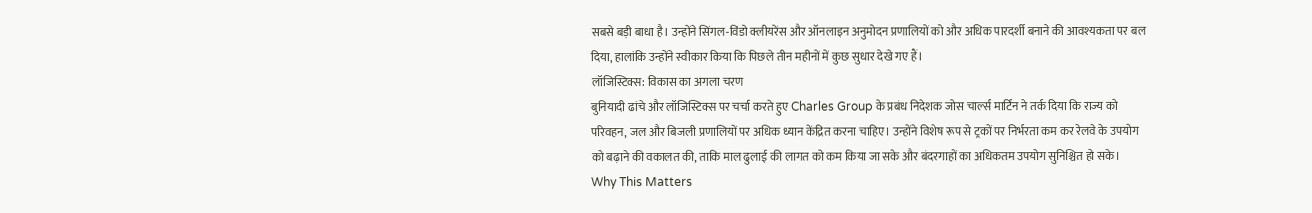सबसे बड़ी बाधा है। उन्होंने सिंगल-विंडो क्लीयरेंस और ऑनलाइन अनुमोदन प्रणालियों को और अधिक पारदर्शी बनाने की आवश्यकता पर बल दिया, हालांकि उन्होंने स्वीकार किया कि पिछले तीन महीनों में कुछ सुधार देखे गए हैं।
लॉजिस्टिक्स: विकास का अगला चरण
बुनियादी ढांचे और लॉजिस्टिक्स पर चर्चा करते हुए Charles Group के प्रबंध निदेशक जोस चार्ल्स मार्टिन ने तर्क दिया कि राज्य को परिवहन, जल और बिजली प्रणालियों पर अधिक ध्यान केंद्रित करना चाहिए। उन्होंने विशेष रूप से ट्रकों पर निर्भरता कम कर रेलवे के उपयोग को बढ़ाने की वकालत की, ताकि माल ढुलाई की लागत को कम किया जा सके और बंदरगाहों का अधिकतम उपयोग सुनिश्चित हो सके।
Why This Matters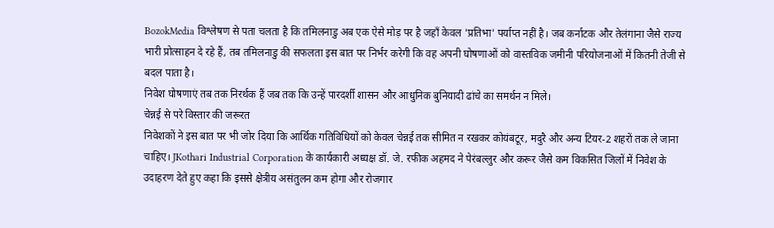BozokMedia विश्लेषण से पता चलता है कि तमिलनाडु अब एक ऐसे मोड़ पर है जहाँ केवल 'प्रतिभा' पर्याप्त नहीं है। जब कर्नाटक और तेलंगाना जैसे राज्य भारी प्रोत्साहन दे रहे हैं, तब तमिलनाडु की सफलता इस बात पर निर्भर करेगी कि वह अपनी घोषणाओं को वास्तविक जमीनी परियोजनाओं में कितनी तेजी से बदल पाता है।
निवेश घोषणाएं तब तक निरर्थक हैं जब तक कि उन्हें पारदर्शी शासन और आधुनिक बुनियादी ढांचे का समर्थन न मिले।
चेन्नई से परे विस्तार की जरूरत
निवेशकों ने इस बात पर भी जोर दिया कि आर्थिक गतिविधियों को केवल चेन्नई तक सीमित न रखकर कोयंबटूर, मदुरै और अन्य टियर-2 शहरों तक ले जाना चाहिए। JKothari Industrial Corporation के कार्यकारी अध्यक्ष डॉ. जे. रफीक अहमद ने पेरंबल्लुर और करूर जैसे कम विकसित जिलों में निवेश के उदाहरण देते हुए कहा कि इससे क्षेत्रीय असंतुलन कम होगा और रोजगार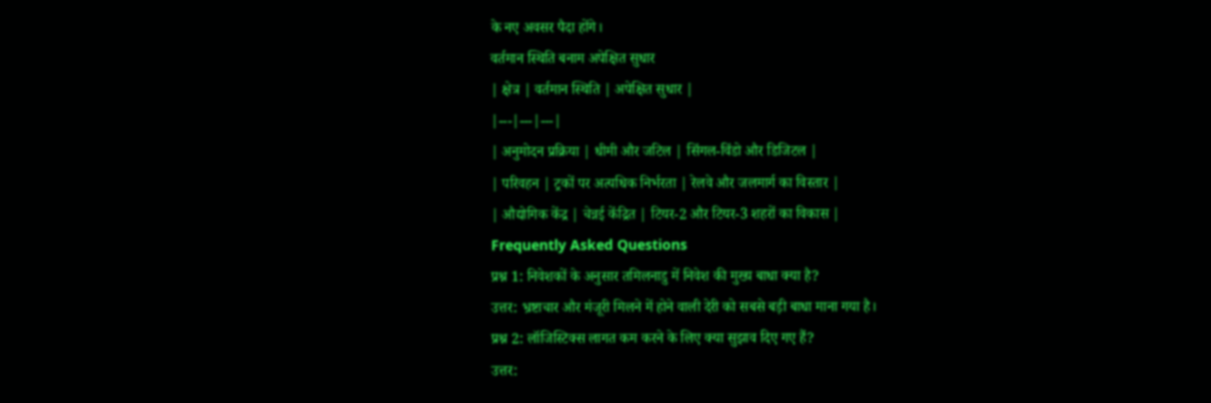के नए अवसर पैदा होंगे।
वर्तमान स्थिति बनाम अपेक्षित सुधार
| क्षेत्र | वर्तमान स्थिति | अपेक्षित सुधार |
|---|---|---|
| अनुमोदन प्रक्रिया | धीमी और जटिल | सिंगल-विंडो और डिजिटल |
| परिवहन | ट्रकों पर अत्यधिक निर्भरता | रेलवे और जलमार्ग का विस्तार |
| औद्योगिक केंद्र | चेन्नई केंद्रित | टियर-2 और टियर-3 शहरों का विकास |
Frequently Asked Questions
प्रश्न 1: निवेशकों के अनुसार तमिलनाडु में निवेश की मुख्य बाधा क्या है?
उत्तर: भ्रष्टाचार और मंजूरी मिलने में होने वाली देरी को सबसे बड़ी बाधा माना गया है।
प्रश्न 2: लॉजिस्टिक्स लागत कम करने के लिए क्या सुझाव दिए गए हैं?
उत्तर: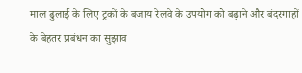माल ढुलाई के लिए ट्रकों के बजाय रेलवे के उपयोग को बढ़ाने और बंदरगाहों के बेहतर प्रबंधन का सुझाव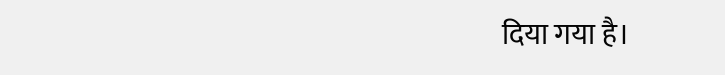दिया गया है।